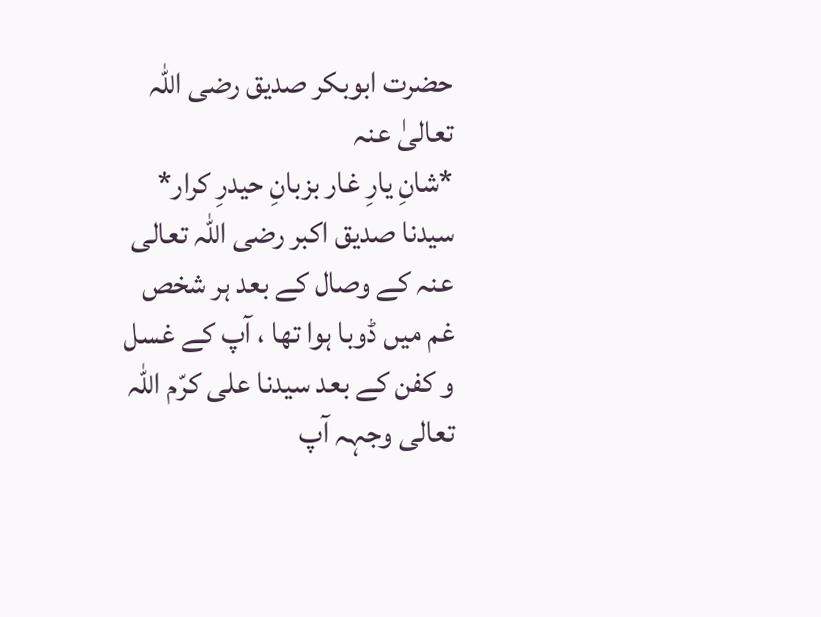حضرت ابوبکر صدیق رضی اللّٰہ تعالیٰ عنہ
*شانِ یارِ غار بزبانِ حیدرِ کرار*
سیدنا صدیق اکبر رضی اللہ تعالی عنہ کے وصال کے بعد ہر شخص غم میں ڈوبا ہوا تھا ، آپ کے غسل و کفن کے بعد سیدنا علی کرّم اللہ تعالی وجہہ آپ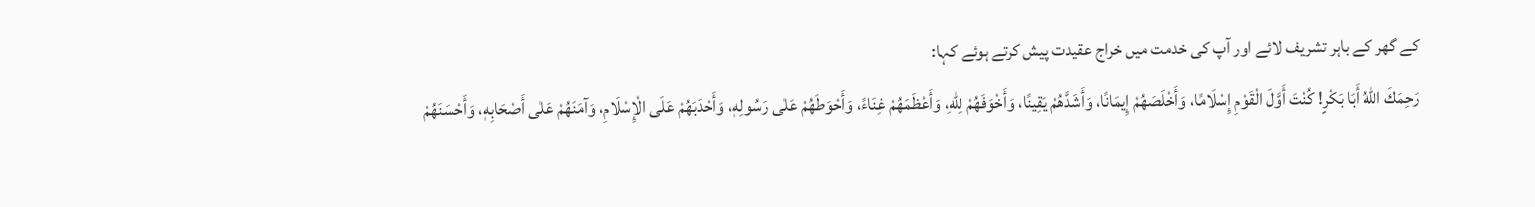کے گھر کے باہر تشریف لائے اور آپ کی خدمت میں خراج عقیدت پیش کرتے ہوئے کہا:
رَحِمَكَ اللّٰهُ أَبَا بَكْرٍ! كُنْتَ أَوَّلَ الْقَوْمِ إِسْلَامًا، وَأَخْلَصَهُمْ إِيمَانًا، وَأَشَدَّهُمْ يَقِينًا، وَأَخْوَفَهُمْ لِلّٰهِ، وَأَعْظَمَهُمْ غِنَاءً، وَأَحْوَطَهُمْ عَلٰى رَسُولِهٖ، وَأَحْدَبَهُمْ عَلَی الْإِسْلَامِ، وَآمَنَهُمْ عَلٰى أَصْحَابِهٖ، وَأَحْسَنَهُمْ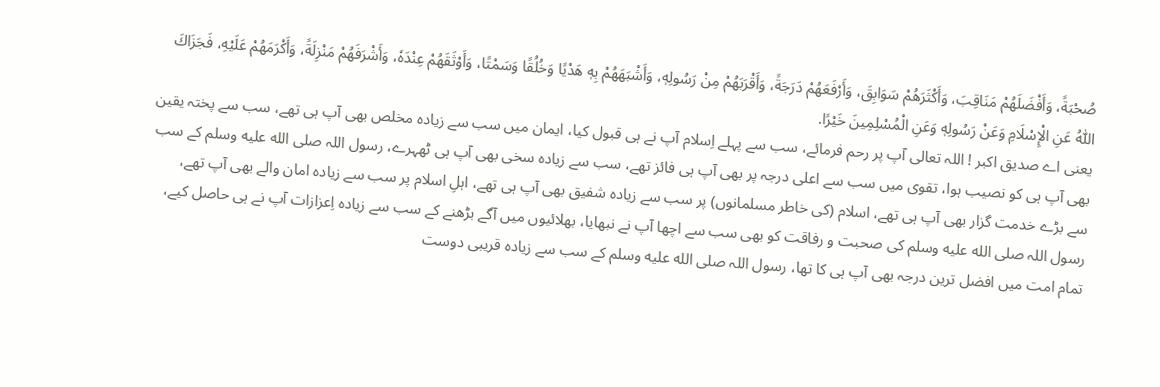صُحْبَةً، وَأَفْضَلَهُمْ مَنَاقِبَ، وَأَكْثَرَهُمْ سَوَابِقَ، وَأَرْفَعَهُمْ دَرَجَةً، وَأَقْرَبَهُمْ مِنْ رَسُولِهٖ، وَأَشْبَهَهُمْ بِهٖ هَدْيًا وَخُلُقًا وَسَمْتًا، وَأَوْثَقَهُمْ عِنْدَهٗ، وَأَشْرَفَهُمْ مَنْزِلَةً، وَأَكْرَمَهُمْ عَلَيْهِ، فَجَزَاكَ اللّٰہُ عَنِ الْإِسْلَامِ وَعَنْ رَسُولِهٖ وَعَنِ الْمُسْلِمِينَ خَيْرًا.
یعنی اے صدیق اکبر ! اللہ تعالی آپ پر رحم فرمائے، سب سے پہلے اِسلام آپ نے ہی قبول کیا، ایمان میں سب سے زیادہ مخلص بھی آپ ہی تھے، سب سے پختہ یقین بھی آپ ہی کو نصیب ہوا، تقوی میں سب سے اعلی درجہ پر بھی آپ ہی فائز تھے، سب سے زیادہ سخی بھی آپ ہی ٹھہرے، رسول اللہ صلى الله عليه وسلم کے سب سے بڑے خدمت گزار بھی آپ ہی تھے، اسلام (کی خاطر مسلمانوں) پر سب سے زیادہ شفیق بھی آپ ہی تھے، اہلِ اسلام پر سب سے زیادہ امان والے بھی آپ تھے، رسول اللہ صلى الله عليه وسلم کی صحبت و رفاقت کو بھی سب سے اچھا آپ نے نبھایا، بھلائیوں میں آگے بڑھنے کے سب سے زیادہ اِعزازات آپ نے ہی حاصل کیے، تمام امت میں افضل ترین درجہ بھی آپ ہی کا تھا، رسول اللہ صلى الله عليه وسلم کے سب سے زیادہ قریبی دوست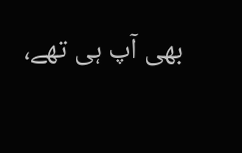بھی آپ ہی تھے،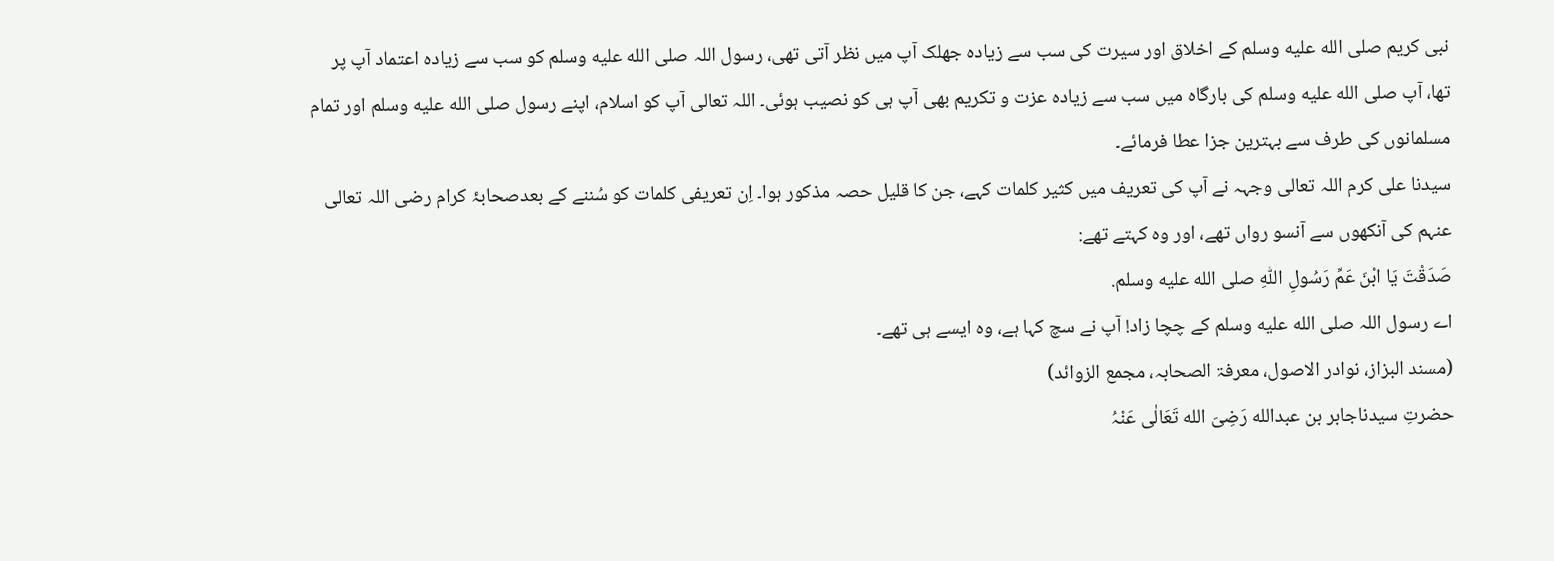نبی کریم صلى الله عليه وسلم کے اخلاق اور سیرت کی سب سے زیادہ جھلک آپ میں نظر آتی تھی، رسول اللہ صلى الله عليه وسلم کو سب سے زیادہ اعتماد آپ پر تھا، آپ صلى الله عليه وسلم کی بارگاہ میں سب سے زیادہ عزت و تکریم بھی آپ ہی کو نصیب ہوئی۔ اللہ تعالی آپ کو اسلام، اپنے رسول صلى الله عليه وسلم اور تمام مسلمانوں کی طرف سے بہترین جزا عطا فرمائے۔
سیدنا علی کرم اللہ تعالی وجہہ نے آپ کی تعریف میں کثیر کلمات کہے، جن کا قلیل حصہ مذکور ہوا۔ اِن تعریفی کلمات کو سُننے کے بعدصحابۂ کرام رضی اللہ تعالی عنہم کی آنکھوں سے آنسو رواں تھے، اور وہ کہتے تھے:
صَدَقْتَ يَا ابْنَ عَمِّ رَسُولِ اللّٰہِ صلى الله عليه وسلم.
اے رسول اللہ صلى الله عليه وسلم کے چچا زاد! آپ نے سچ کہا ہے، وہ ایسے ہی تھے۔
(مسند البزاز، نوادر الاصول، معرفۃ الصحابہ، مجمع الزوائد)
حضرتِ سیدناجابر بن عبدالله رَضِیَ الله تَعَالٰی عَنْہُ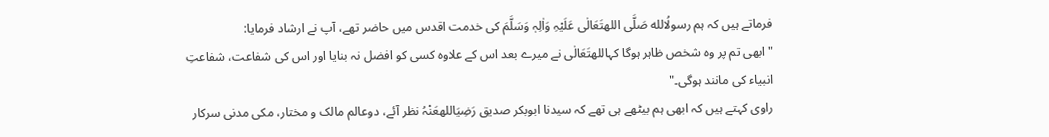فرماتے ہیں کہ ہم رسولُالله صَلَّی اللهتَعَالٰی عَلَیْہِ وَاٰلِہٖ وَسَلَّمَ کی خدمت اقدس میں حاضر تھے، آپ نے ارشاد فرمایا:
" ابھی تم پر وہ شخص ظاہر ہوگا کہاللهتَعَالٰی نے میرے بعد اس کے علاوہ کسی کو افضل نہ بنایا اور اس کی شفاعت، شفاعتِ انبیاء کی مانند ہوگی۔"
راوی کہتے ہیں کہ ابھی ہم بیٹھے ہی تھے کہ سیدنا ابوبکر صدیق رَضِیَاللهعَنْہُ نظر آئے، دوعالم مالک و مختار، مکی مدنی سرکار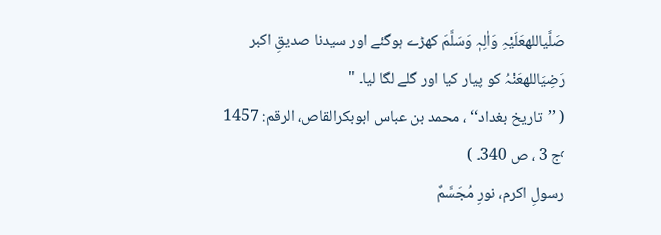صَلَّیاللهعَلَیْہِ وَاٰلِہٖ وَسَلَّمَ کھڑے ہوگئے اور سیدنا صدیقِ اکبر رَضِیَاللهعَنْہُ کو پیار کیا اور گلے لگا لیا۔ "
( ’’تاریخ بغداد‘‘ ، محمد بن عباس ابوبکرالقاص، الرقم: 1457 ٬ج 3 ، ص 340۔ )
رسولِ اکرم، نورِ مُجَسَّمٌ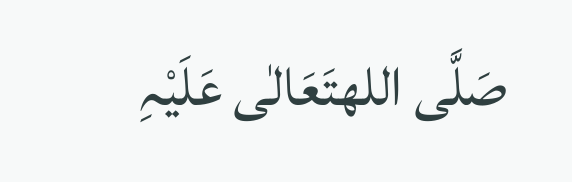صَلَّی اللهتَعَالٰی عَلَیْہِ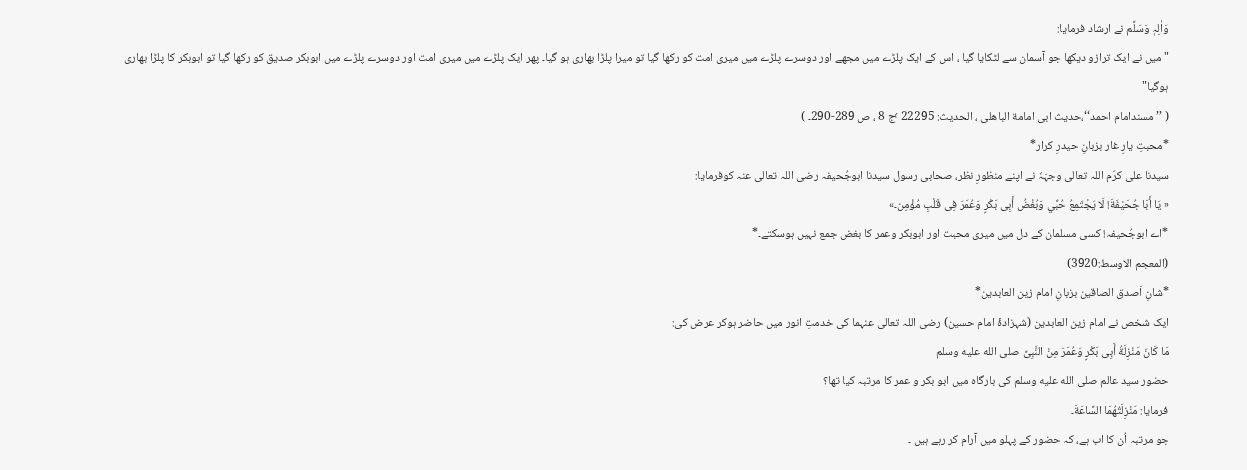وَاٰلِہٖ وَسَلَّم نے ارشاد فرمایا:
" میں نے ایک ترازو دیکھا جو آسمان سے لٹکایا گیا ، اس کے ایک پلڑے میں مجھے اور دوسرے پلڑے میں میری امت کو رکھا گیا تو میرا پلڑا بھاری ہو گیا۔ پھر ایک پلڑے میں میری امت اور دوسرے پلڑے میں ابوبکر صدیق کو رکھا گیا تو ابوبکر کا پلڑا بھاری ہوگیا"
( ’’مسندامام احمد‘‘،حدیث ابی امامة الباھلی ، الحدیث: 22295 ٬ج 8 ، ص 289-290۔ )
*محبتِ یارِ غار بزبانِ حیدرِ کرار*
سیدنا علی کرّم اللہ تعالی وجہَہٗ نے اپنے منظورِ نظر، صحابی رسول سیدنا ابوجُحیفہ رضی اللہ تعالی عنہ کوفرمایا:
« يَا أَبَا جُحَيْفَةَ! لَا يَجْتَمِعُ حُبِّي وَبُغْضُ أَبِی بَكْرٍ وَعُمَرَ فِی قَلْبِ مُؤْمِن۔»
*اے ابوجُحیفہ! کسی مسلمان کے دل میں میری محبت اور ابوبکر وعمر کا بغض جمع نہیں ہوسکتے۔*
(المعجم الاوسط:3920)
*شانِ اَصدق الصاقین بزبانِ امام زین العابدین*
ایک شخص نے امام زین العابدین (شہزادۂ امام حسین) رضی اللہ تعالی عنہما کی خدمتِ انور میں حاضر ہوکر عرض کی:
مَا كَانَ مَنْزِلَةُ أَبِی بَكْرٍ وَعُمَرَ مِنْ النَّبِیِّ صلى الله عليه وسلم
حضور سید عالم صلى الله عليه وسلم کی بارگاہ میں ابو بکر و عمر کا مرتبہ کیا تھا؟
فرمایا: مَنْزِلَتُهُمَا السَّاعَةَ۔
جو مرتبہ اُن کا اب ہے، کہ حضور کے پہلو میں آرام کر رہے ہیں ۔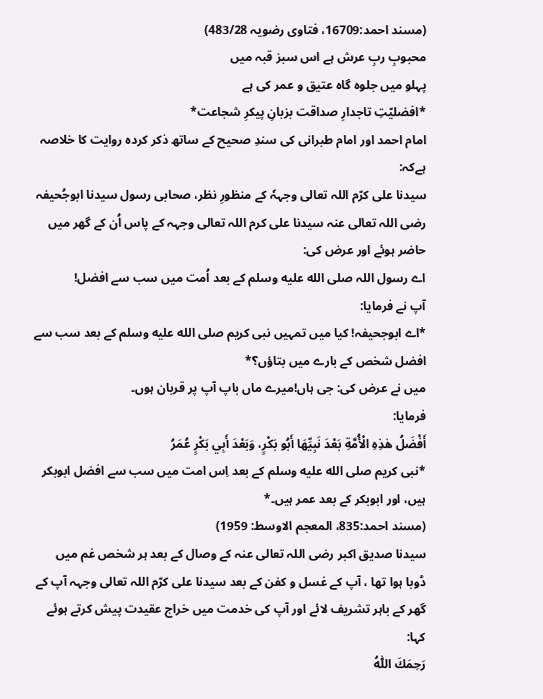(مسند احمد:16709، فتاوی رضویہ 483/28)
محبوبِ ربِ عرش ہے اس سبز قبہ میں
پہلو میں جلوہ گاہ عتیق و عمر کی ہے
*افضلیّتِ تاجدارِ صداقت بزبانِ پیکرِ شجاعت*
امام احمد اور امام طبرانی کی سندِ صحیح کے ساتھ ذکر کردہ روایت کا خلاصہ ہےکہ:
سیدنا علی کرّم اللہ تعالی وجہہٗ کے منظورِ نظر، صحابی رسول سیدنا ابوجُحیفہ رضی اللہ تعالی عنہ سیدنا علی کرم اللہ تعالی وجہہ کے پاس اُن کے گھر میں حاضر ہوئے اور عرض کی:
اے رسول اللہ صلى الله عليه وسلم کے بعد اُمت میں سب سے افضل!
آپ نے فرمایا:
*اے ابوجحیفہ! کیا میں تمہیں نبی کریم صلى الله عليه وسلم کے بعد سب سے افضل شخص کے بارے میں بتاؤں؟*
میں نے عرض کی: جی ہاں!میرے ماں باپ آپ پر قربان ہوں۔
فرمایا:
أَفْضَلُ هٰذِهِ الْأُمَّةِ بَعْدَ نَبِيِّهَا أَبُو بَكْرٍ، وَبَعْدَ أَبِي بَكْرٍ عُمَرُ
*نبی کریم صلى الله عليه وسلم کے بعد اِس امت میں سب سے افضل ابوبکر ہیں، اور ابوبکر کے بعد عمر ہیں۔*
(مسند احمد:835، المعجم الاوسط: 1959)
سیدنا صدیق اکبر رضی اللہ تعالی عنہ کے وصال کے بعد ہر شخص غم میں ڈوبا ہوا تھا ، آپ کے غسل و کفن کے بعد سیدنا علی کرّم اللہ تعالی وجہہ آپ کے گھر کے باہر تشریف لائے اور آپ کی خدمت میں خراج عقیدت پیش کرتے ہوئے کہا:
رَحِمَكَ اللّٰهُ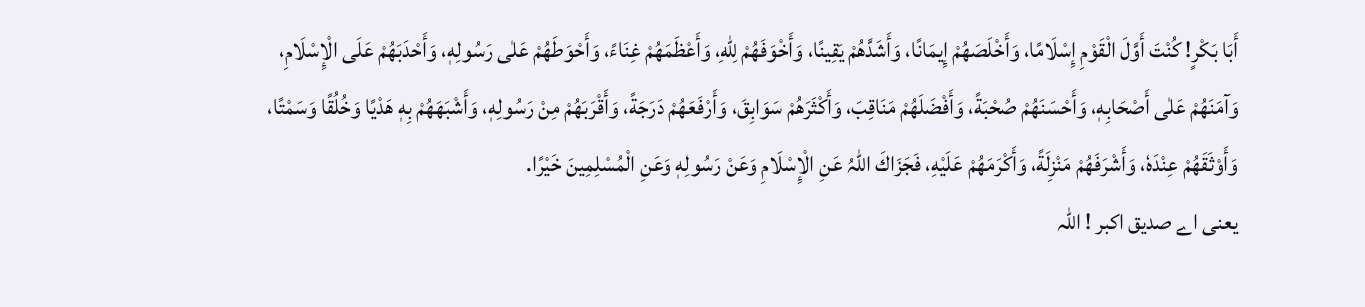أَبَا بَكْرٍ! كُنْتَ أَوَّلَ الْقَوْمِ إِسْلَامًا، وَأَخْلَصَهُمْ إِيمَانًا، وَأَشَدَّهُمْ يَقِينًا، وَأَخْوَفَهُمْ لِلّٰهِ، وَأَعْظَمَهُمْ غِنَاءً، وَأَحْوَطَهُمْ عَلٰى رَسُولِهٖ، وَأَحْدَبَهُمْ عَلَی الْإِسْلَامِ، وَآمَنَهُمْ عَلٰى أَصْحَابِهٖ، وَأَحْسَنَهُمْ صُحْبَةً، وَأَفْضَلَهُمْ مَنَاقِبَ، وَأَكْثَرَهُمْ سَوَابِقَ، وَأَرْفَعَهُمْ دَرَجَةً، وَأَقْرَبَهُمْ مِنْ رَسُولِهٖ، وَأَشْبَهَهُمْ بِهٖ هَدْيًا وَخُلُقًا وَسَمْتًا، وَأَوْثَقَهُمْ عِنْدَهٗ، وَأَشْرَفَهُمْ مَنْزِلَةً، وَأَكْرَمَهُمْ عَلَيْهِ، فَجَزَاكَ اللّٰہُ عَنِ الْإِسْلَامِ وَعَنْ رَسُولِهٖ وَعَنِ الْمُسْلِمِينَ خَيْرًا.
یعنی اے صدیق اکبر ! اللہ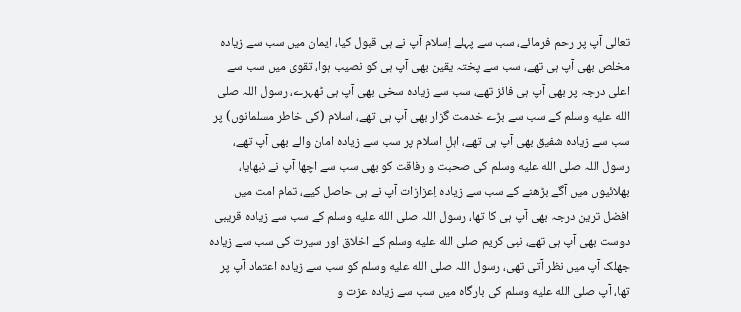تعالی آپ پر رحم فرمائے، سب سے پہلے اِسلام آپ نے ہی قبول کیا، ایمان میں سب سے زیادہ مخلص بھی آپ ہی تھے، سب سے پختہ یقین بھی آپ ہی کو نصیب ہوا، تقوی میں سب سے اعلی درجہ پر بھی آپ ہی فائز تھے، سب سے زیادہ سخی بھی آپ ہی ٹھہرے، رسول اللہ صلى الله عليه وسلم کے سب سے بڑے خدمت گزار بھی آپ ہی تھے، اسلام (کی خاطر مسلمانوں) پر سب سے زیادہ شفیق بھی آپ ہی تھے، اہلِ اسلام پر سب سے زیادہ امان والے بھی آپ تھے، رسول اللہ صلى الله عليه وسلم کی صحبت و رفاقت کو بھی سب سے اچھا آپ نے نبھایا، بھلائیوں میں آگے بڑھنے کے سب سے زیادہ اِعزازات آپ نے ہی حاصل کیے، تمام امت میں افضل ترین درجہ بھی آپ ہی کا تھا، رسول اللہ صلى الله عليه وسلم کے سب سے زیادہ قریبی دوست بھی آپ ہی تھے، نبی کریم صلى الله عليه وسلم کے اخلاق اور سیرت کی سب سے زیادہ جھلک آپ میں نظر آتی تھی، رسول اللہ صلى الله عليه وسلم کو سب سے زیادہ اعتماد آپ پر تھا، آپ صلى الله عليه وسلم کی بارگاہ میں سب سے زیادہ عزت و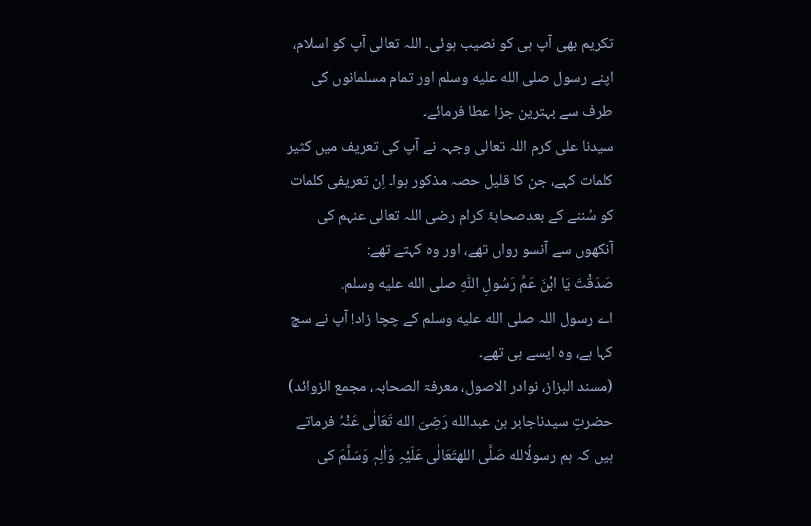تکریم بھی آپ ہی کو نصیب ہوئی۔ اللہ تعالی آپ کو اسلام، اپنے رسول صلى الله عليه وسلم اور تمام مسلمانوں کی طرف سے بہترین جزا عطا فرمائے۔
سیدنا علی کرم اللہ تعالی وجہہ نے آپ کی تعریف میں کثیر کلمات کہے، جن کا قلیل حصہ مذکور ہوا۔ اِن تعریفی کلمات کو سُننے کے بعدصحابۂ کرام رضی اللہ تعالی عنہم کی آنکھوں سے آنسو رواں تھے، اور وہ کہتے تھے:
صَدَقْتَ يَا ابْنَ عَمِّ رَسُولِ اللّٰہِ صلى الله عليه وسلم.
اے رسول اللہ صلى الله عليه وسلم کے چچا زاد! آپ نے سچ کہا ہے، وہ ایسے ہی تھے۔
(مسند البزاز، نوادر الاصول، معرفۃ الصحابہ، مجمع الزوائد)
حضرتِ سیدناجابر بن عبدالله رَضِیَ الله تَعَالٰی عَنْہُ فرماتے ہیں کہ ہم رسولُالله صَلَّی اللهتَعَالٰی عَلَیْہِ وَاٰلِہٖ وَسَلَّمَ کی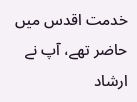خدمت اقدس میں حاضر تھے، آپ نے ارشاد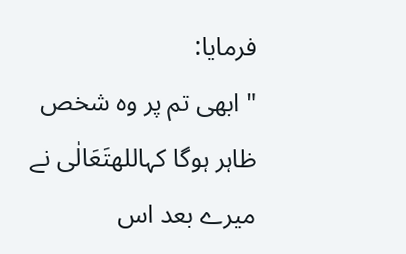فرمایا:
" ابھی تم پر وہ شخص ظاہر ہوگا کہاللهتَعَالٰی نے میرے بعد اس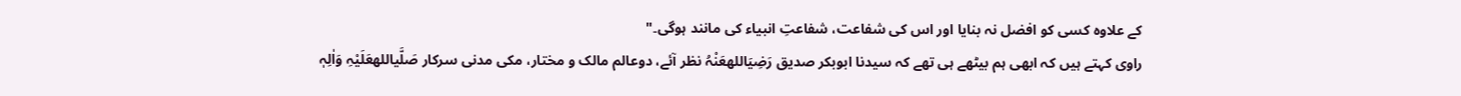کے علاوہ کسی کو افضل نہ بنایا اور اس کی شفاعت، شفاعتِ انبیاء کی مانند ہوگی۔"
راوی کہتے ہیں کہ ابھی ہم بیٹھے ہی تھے کہ سیدنا ابوبکر صدیق رَضِیَاللهعَنْہُ نظر آئے، دوعالم مالک و مختار، مکی مدنی سرکار صَلَّیاللهعَلَیْہِ وَاٰلِہٖ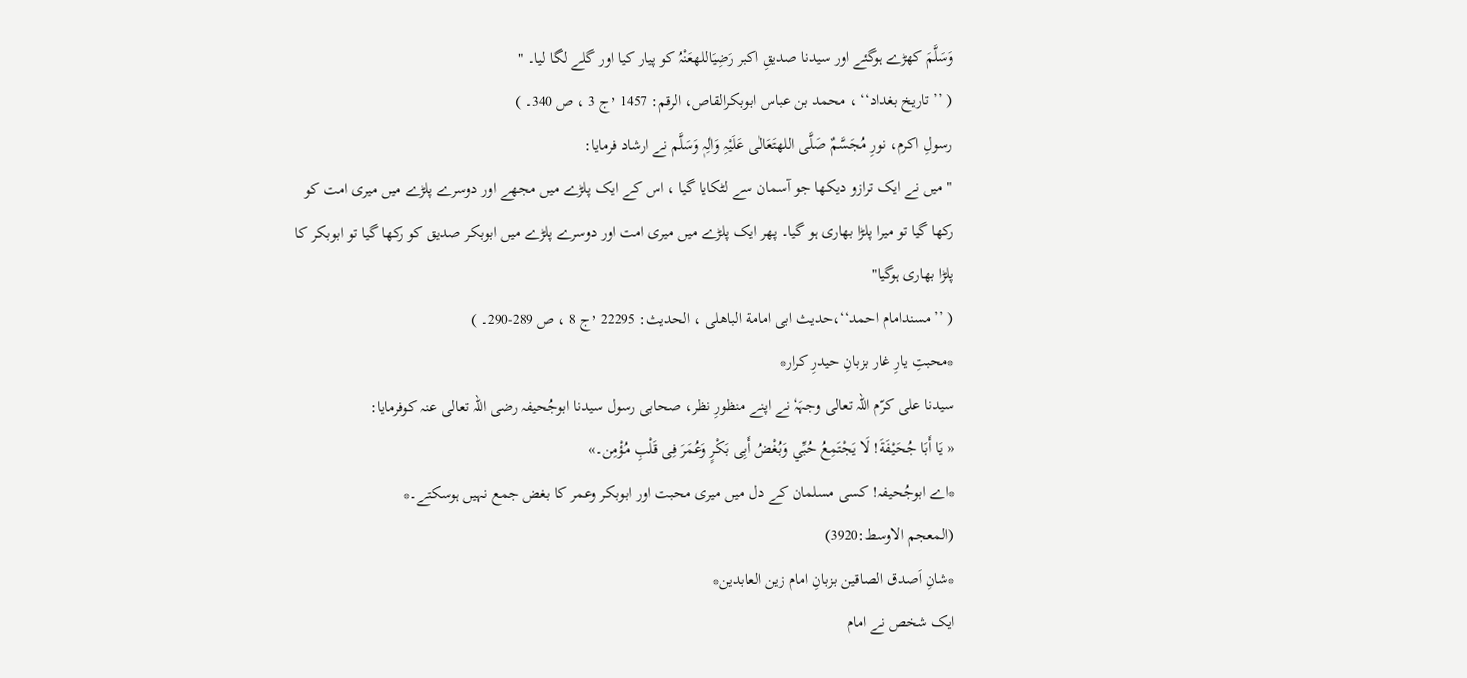وَسَلَّمَ کھڑے ہوگئے اور سیدنا صدیقِ اکبر رَضِیَاللهعَنْہُ کو پیار کیا اور گلے لگا لیا۔ "
( ’’تاریخ بغداد‘‘ ، محمد بن عباس ابوبکرالقاص، الرقم: 1457 ٬ج 3 ، ص 340۔ )
رسولِ اکرم، نورِ مُجَسَّمٌ صَلَّی اللهتَعَالٰی عَلَیْہِ وَاٰلِہٖ وَسَلَّم نے ارشاد فرمایا:
" میں نے ایک ترازو دیکھا جو آسمان سے لٹکایا گیا ، اس کے ایک پلڑے میں مجھے اور دوسرے پلڑے میں میری امت کو رکھا گیا تو میرا پلڑا بھاری ہو گیا۔ پھر ایک پلڑے میں میری امت اور دوسرے پلڑے میں ابوبکر صدیق کو رکھا گیا تو ابوبکر کا پلڑا بھاری ہوگیا"
( ’’مسندامام احمد‘‘،حدیث ابی امامة الباھلی ، الحدیث: 22295 ٬ج 8 ، ص 289-290۔ )
*محبتِ یارِ غار بزبانِ حیدرِ کرار*
سیدنا علی کرّم اللہ تعالی وجہَہٗ نے اپنے منظورِ نظر، صحابی رسول سیدنا ابوجُحیفہ رضی اللہ تعالی عنہ کوفرمایا:
« يَا أَبَا جُحَيْفَةَ! لَا يَجْتَمِعُ حُبِّي وَبُغْضُ أَبِی بَكْرٍ وَعُمَرَ فِی قَلْبِ مُؤْمِن۔»
*اے ابوجُحیفہ! کسی مسلمان کے دل میں میری محبت اور ابوبکر وعمر کا بغض جمع نہیں ہوسکتے۔*
(المعجم الاوسط:3920)
*شانِ اَصدق الصاقین بزبانِ امام زین العابدین*
ایک شخص نے امام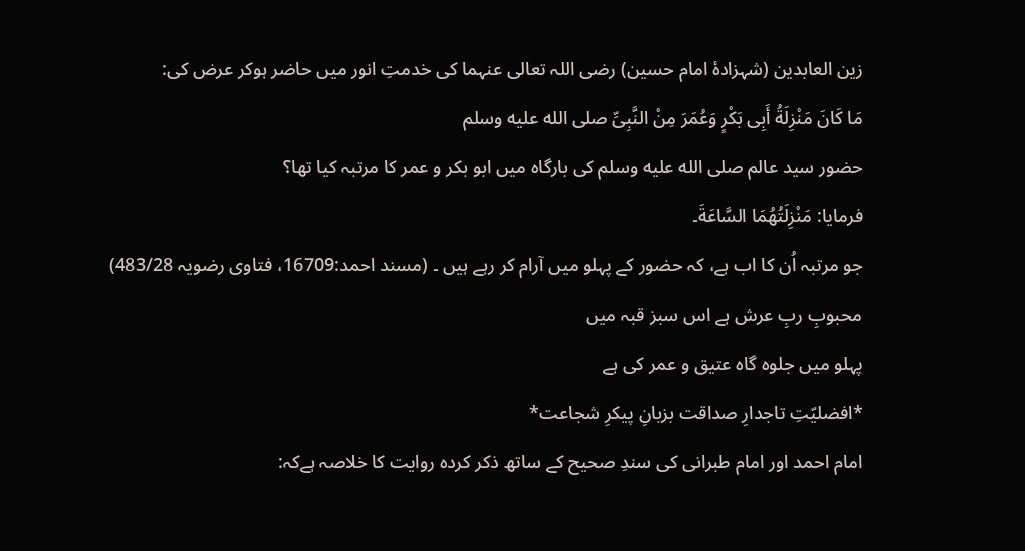زین العابدین (شہزادۂ امام حسین) رضی اللہ تعالی عنہما کی خدمتِ انور میں حاضر ہوکر عرض کی:
مَا كَانَ مَنْزِلَةُ أَبِی بَكْرٍ وَعُمَرَ مِنْ النَّبِیِّ صلى الله عليه وسلم
حضور سید عالم صلى الله عليه وسلم کی بارگاہ میں ابو بکر و عمر کا مرتبہ کیا تھا؟
فرمایا: مَنْزِلَتُهُمَا السَّاعَةَ۔
جو مرتبہ اُن کا اب ہے، کہ حضور کے پہلو میں آرام کر رہے ہیں ۔ (مسند احمد:16709، فتاوی رضویہ 483/28)
محبوبِ ربِ عرش ہے اس سبز قبہ میں
پہلو میں جلوہ گاہ عتیق و عمر کی ہے
*افضلیّتِ تاجدارِ صداقت بزبانِ پیکرِ شجاعت*
امام احمد اور امام طبرانی کی سندِ صحیح کے ساتھ ذکر کردہ روایت کا خلاصہ ہےکہ: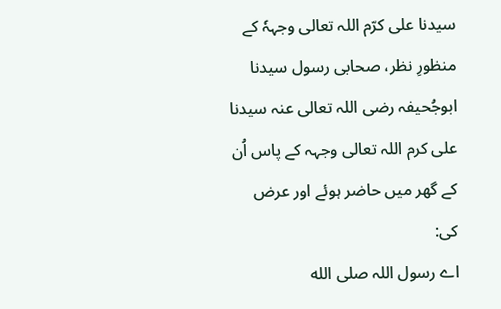سیدنا علی کرّم اللہ تعالی وجہہٗ کے منظورِ نظر، صحابی رسول سیدنا ابوجُحیفہ رضی اللہ تعالی عنہ سیدنا علی کرم اللہ تعالی وجہہ کے پاس اُن کے گھر میں حاضر ہوئے اور عرض کی:
اے رسول اللہ صلى الله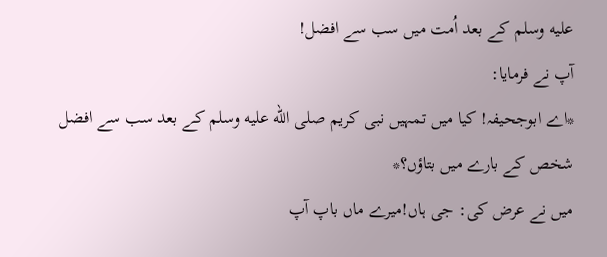عليه وسلم کے بعد اُمت میں سب سے افضل!
آپ نے فرمایا:
*اے ابوجحیفہ! کیا میں تمہیں نبی کریم صلى الله عليه وسلم کے بعد سب سے افضل شخص کے بارے میں بتاؤں؟*
میں نے عرض کی: جی ہاں!میرے ماں باپ آپ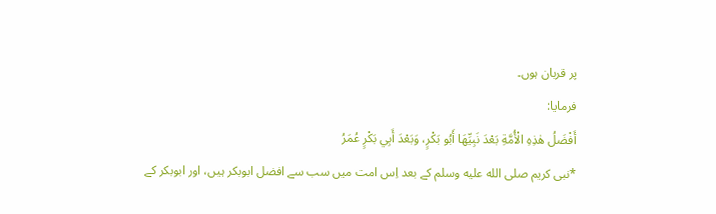پر قربان ہوں۔
فرمایا:
أَفْضَلُ هٰذِهِ الْأُمَّةِ بَعْدَ نَبِيِّهَا أَبُو بَكْرٍ، وَبَعْدَ أَبِي بَكْرٍ عُمَرُ
*نبی کریم صلى الله عليه وسلم کے بعد اِس امت میں سب سے افضل ابوبکر ہیں، اور ابوبکر کے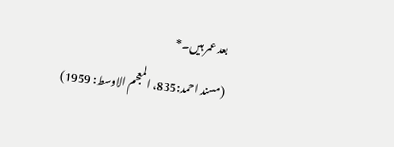بعد عمر ہیں۔*
(مسند احمد:835، المعجم الاوسط: 1959)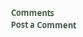Comments
Post a Comment